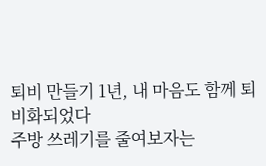퇴비 만들기 1년, 내 마음도 함께 퇴비화되었다
주방 쓰레기를 줄여보자는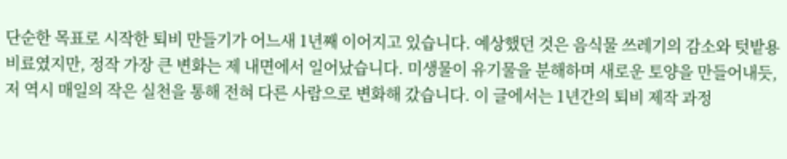단순한 목표로 시작한 퇴비 만들기가 어느새 1년째 이어지고 있습니다. 예상했던 것은 음식물 쓰레기의 감소와 텃밭용 비료였지만, 정작 가장 큰 변화는 제 내면에서 일어났습니다. 미생물이 유기물을 분해하며 새로운 토양을 만들어내듯, 저 역시 매일의 작은 실천을 통해 전혀 다른 사람으로 변화해 갔습니다. 이 글에서는 1년간의 퇴비 제작 과정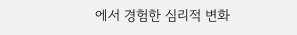에서 경험한 심리적 변화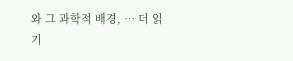와 그 과학적 배경, … 더 읽기